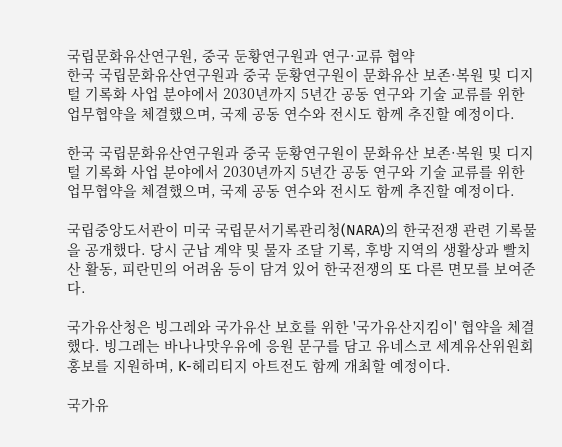국립문화유산연구원, 중국 둔황연구원과 연구·교류 협약
한국 국립문화유산연구원과 중국 둔황연구원이 문화유산 보존·복원 및 디지털 기록화 사업 분야에서 2030년까지 5년간 공동 연구와 기술 교류를 위한 업무협약을 체결했으며, 국제 공동 연수와 전시도 함께 추진할 예정이다.

한국 국립문화유산연구원과 중국 둔황연구원이 문화유산 보존·복원 및 디지털 기록화 사업 분야에서 2030년까지 5년간 공동 연구와 기술 교류를 위한 업무협약을 체결했으며, 국제 공동 연수와 전시도 함께 추진할 예정이다.

국립중앙도서관이 미국 국립문서기록관리청(NARA)의 한국전쟁 관련 기록물을 공개했다. 당시 군납 계약 및 물자 조달 기록, 후방 지역의 생활상과 빨치산 활동, 피란민의 어려움 등이 담겨 있어 한국전쟁의 또 다른 면모를 보여준다.

국가유산청은 빙그레와 국가유산 보호를 위한 '국가유산지킴이' 협약을 체결했다. 빙그레는 바나나맛우유에 응원 문구를 담고 유네스코 세계유산위원회 홍보를 지원하며, K-헤리티지 아트전도 함께 개최할 예정이다.

국가유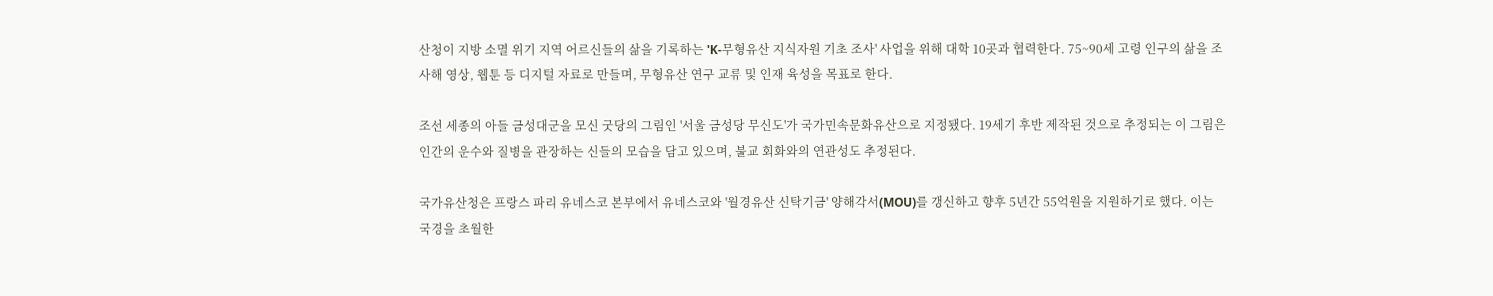산청이 지방 소멸 위기 지역 어르신들의 삶을 기록하는 'K-무형유산 지식자원 기초 조사' 사업을 위해 대학 10곳과 협력한다. 75~90세 고령 인구의 삶을 조사해 영상, 웹툰 등 디지털 자료로 만들며, 무형유산 연구 교류 및 인재 육성을 목표로 한다.

조선 세종의 아들 금성대군을 모신 굿당의 그림인 '서울 금성당 무신도'가 국가민속문화유산으로 지정됐다. 19세기 후반 제작된 것으로 추정되는 이 그림은 인간의 운수와 질병을 관장하는 신들의 모습을 담고 있으며, 불교 회화와의 연관성도 추정된다.

국가유산청은 프랑스 파리 유네스코 본부에서 유네스코와 '월경유산 신탁기금' 양해각서(MOU)를 갱신하고 향후 5년간 55억원을 지원하기로 했다. 이는 국경을 초월한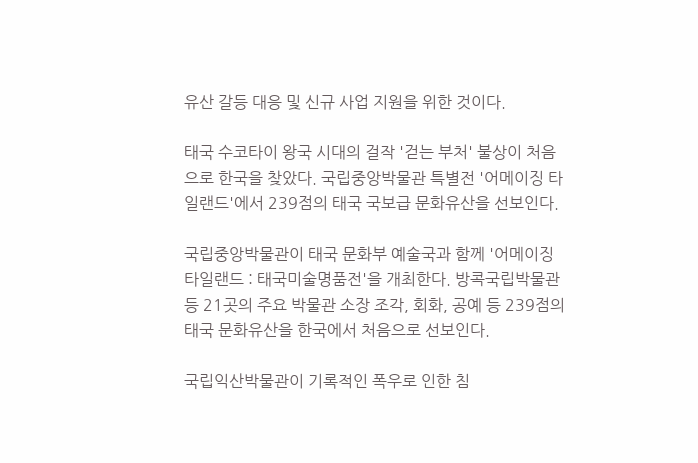유산 갈등 대응 및 신규 사업 지원을 위한 것이다.

태국 수코타이 왕국 시대의 걸작 '걷는 부처' 불상이 처음으로 한국을 찾았다. 국립중앙박물관 특별전 '어메이징 타일랜드'에서 239점의 태국 국보급 문화유산을 선보인다.

국립중앙박물관이 태국 문화부 예술국과 함께 '어메이징 타일랜드 : 태국미술명품전'을 개최한다. 방콕국립박물관 등 21곳의 주요 박물관 소장 조각, 회화, 공예 등 239점의 태국 문화유산을 한국에서 처음으로 선보인다.

국립익산박물관이 기록적인 폭우로 인한 침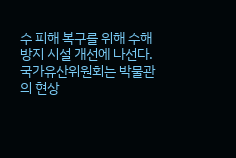수 피해 복구를 위해 수해 방지 시설 개선에 나선다. 국가유산위원회는 박물관의 현상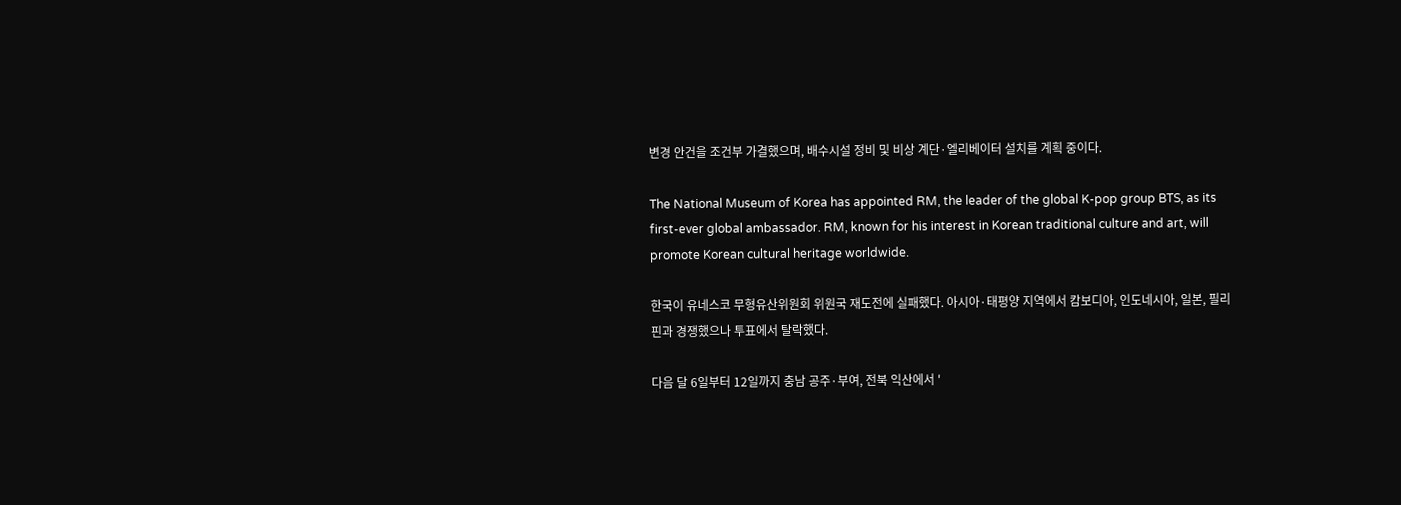변경 안건을 조건부 가결했으며, 배수시설 정비 및 비상 계단·엘리베이터 설치를 계획 중이다.

The National Museum of Korea has appointed RM, the leader of the global K-pop group BTS, as its first-ever global ambassador. RM, known for his interest in Korean traditional culture and art, will promote Korean cultural heritage worldwide.

한국이 유네스코 무형유산위원회 위원국 재도전에 실패했다. 아시아·태평양 지역에서 캄보디아, 인도네시아, 일본, 필리핀과 경쟁했으나 투표에서 탈락했다.

다음 달 6일부터 12일까지 충남 공주·부여, 전북 익산에서 '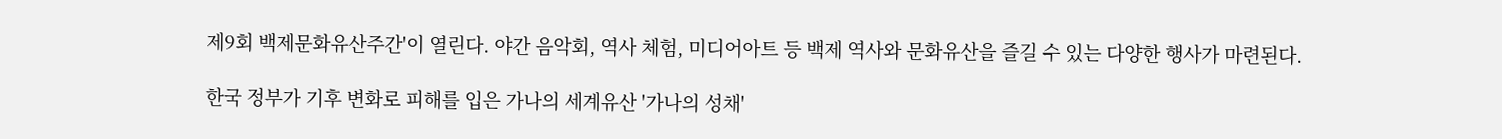제9회 백제문화유산주간'이 열린다. 야간 음악회, 역사 체험, 미디어아트 등 백제 역사와 문화유산을 즐길 수 있는 다양한 행사가 마련된다.

한국 정부가 기후 변화로 피해를 입은 가나의 세계유산 '가나의 성채'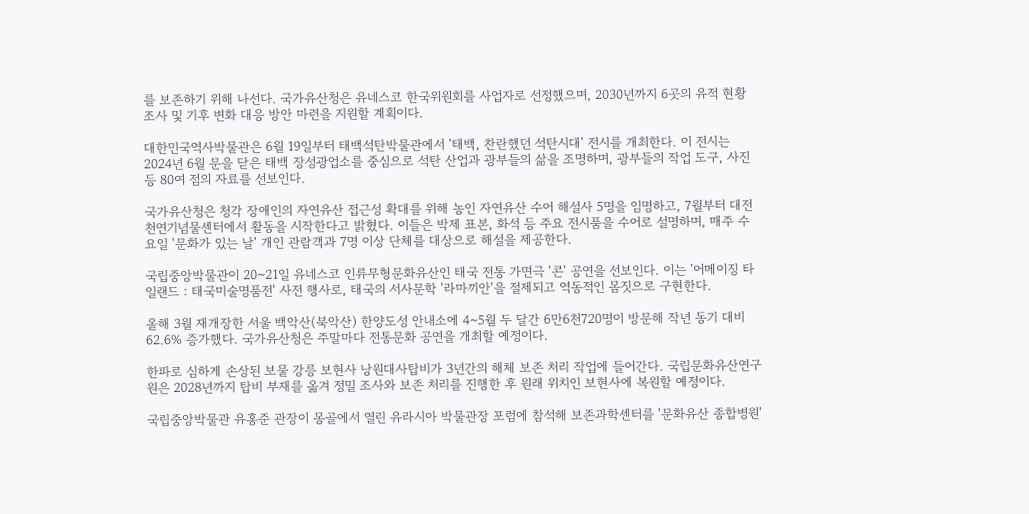를 보존하기 위해 나선다. 국가유산청은 유네스코 한국위원회를 사업자로 선정했으며, 2030년까지 6곳의 유적 현황 조사 및 기후 변화 대응 방안 마련을 지원할 계획이다.

대한민국역사박물관은 6월 19일부터 태백석탄박물관에서 '태백, 찬란했던 석탄시대' 전시를 개최한다. 이 전시는 2024년 6월 문을 닫은 태백 장성광업소를 중심으로 석탄 산업과 광부들의 삶을 조명하며, 광부들의 작업 도구, 사진 등 80여 점의 자료를 선보인다.

국가유산청은 청각 장애인의 자연유산 접근성 확대를 위해 농인 자연유산 수어 해설사 5명을 임명하고, 7월부터 대전 천연기념물센터에서 활동을 시작한다고 밝혔다. 이들은 박제 표본, 화석 등 주요 전시품을 수어로 설명하며, 매주 수요일 '문화가 있는 날' 개인 관람객과 7명 이상 단체를 대상으로 해설을 제공한다.

국립중앙박물관이 20~21일 유네스코 인류무형문화유산인 태국 전통 가면극 '콘' 공연을 선보인다. 이는 '어메이징 타일랜드 : 태국미술명품전' 사전 행사로, 태국의 서사문학 '라마끼안'을 절제되고 역동적인 몸짓으로 구현한다.

올해 3월 재개장한 서울 백악산(북악산) 한양도성 안내소에 4~5월 두 달간 6만6천720명이 방문해 작년 동기 대비 62.6% 증가했다. 국가유산청은 주말마다 전통문화 공연을 개최할 예정이다.

한파로 심하게 손상된 보물 강릉 보현사 낭원대사탑비가 3년간의 해체 보존 처리 작업에 들어간다. 국립문화유산연구원은 2028년까지 탑비 부재를 옮겨 정밀 조사와 보존 처리를 진행한 후 원래 위치인 보현사에 복원할 예정이다.

국립중앙박물관 유홍준 관장이 몽골에서 열린 유라시아 박물관장 포럼에 참석해 보존과학센터를 '문화유산 종합병원'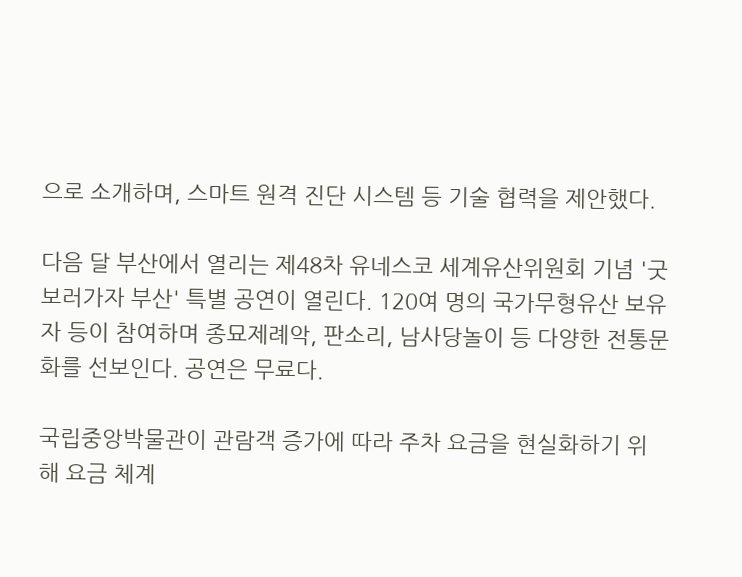으로 소개하며, 스마트 원격 진단 시스템 등 기술 협력을 제안했다.

다음 달 부산에서 열리는 제48차 유네스코 세계유산위원회 기념 '굿보러가자 부산' 특별 공연이 열린다. 120여 명의 국가무형유산 보유자 등이 참여하며 종묘제례악, 판소리, 남사당놀이 등 다양한 전통문화를 선보인다. 공연은 무료다.

국립중앙박물관이 관람객 증가에 따라 주차 요금을 현실화하기 위해 요금 체계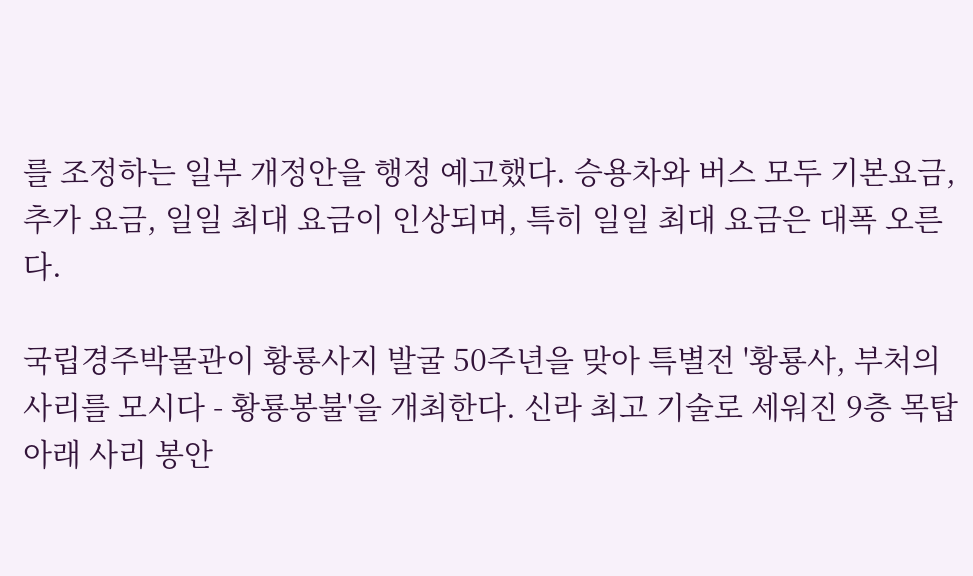를 조정하는 일부 개정안을 행정 예고했다. 승용차와 버스 모두 기본요금, 추가 요금, 일일 최대 요금이 인상되며, 특히 일일 최대 요금은 대폭 오른다.

국립경주박물관이 황룡사지 발굴 50주년을 맞아 특별전 '황룡사, 부처의 사리를 모시다 - 황룡봉불'을 개최한다. 신라 최고 기술로 세워진 9층 목탑 아래 사리 봉안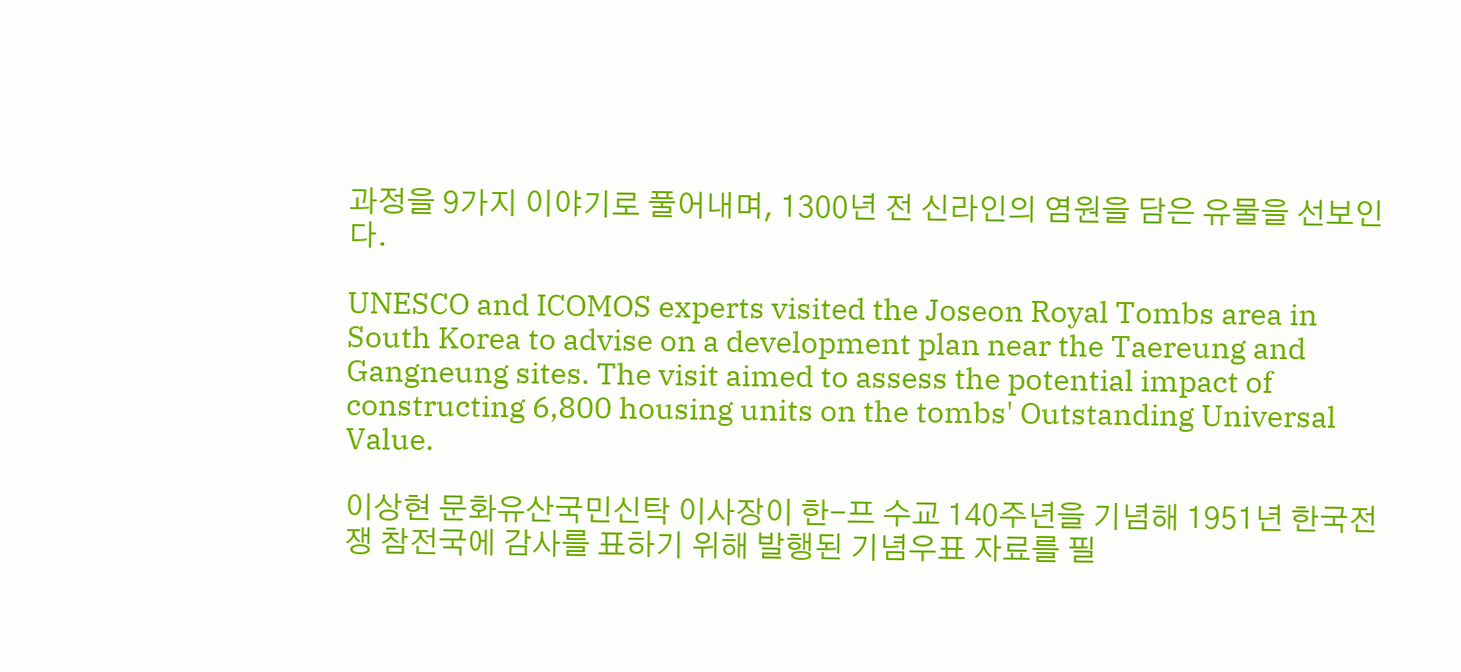과정을 9가지 이야기로 풀어내며, 1300년 전 신라인의 염원을 담은 유물을 선보인다.

UNESCO and ICOMOS experts visited the Joseon Royal Tombs area in South Korea to advise on a development plan near the Taereung and Gangneung sites. The visit aimed to assess the potential impact of constructing 6,800 housing units on the tombs' Outstanding Universal Value.

이상현 문화유산국민신탁 이사장이 한-프 수교 140주년을 기념해 1951년 한국전쟁 참전국에 감사를 표하기 위해 발행된 기념우표 자료를 필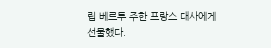립 베르투 주한 프랑스 대사에게 선물했다.